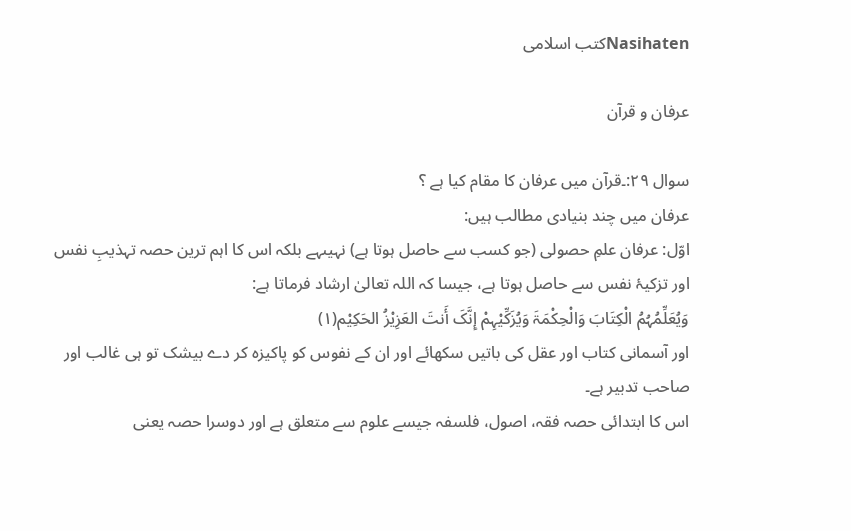Nasihatenکتب اسلامی

عرفان و قرآن

سوال ۲۹:۔قرآن میں عرفان کا مقام کیا ہے ؟
عرفان میں چند بنیادی مطالب ہیں:
اوّل: عرفان علمِ حصولی (جو کسب سے حاصل ہوتا ہے) نہیںہے بلکہ اس کا اہم ترین حصہ تہذیبِ نفس اور تزکیۂ نفس سے حاصل ہوتا ہے، جیسا کہ اللہ تعالیٰ ارشاد فرماتا ہے:
وَیُعَلِّمُہُمُ الْکِتَابَ وَالْحِکْمَۃَ وَیُزَکِّیْہِمْ إِنَّکَ أَنتَ العَزِیْزُ الحَکِیْم(۱)
اور آسمانی کتاب اور عقل کی باتیں سکھائے اور ان کے نفوس کو پاکیزہ کر دے بیشک تو ہی غالب اور صاحب تدبیر ہے۔
اس کا ابتدائی حصہ فقہ، اصول، فلسفہ جیسے علوم سے متعلق ہے اور دوسرا حصہ یعنی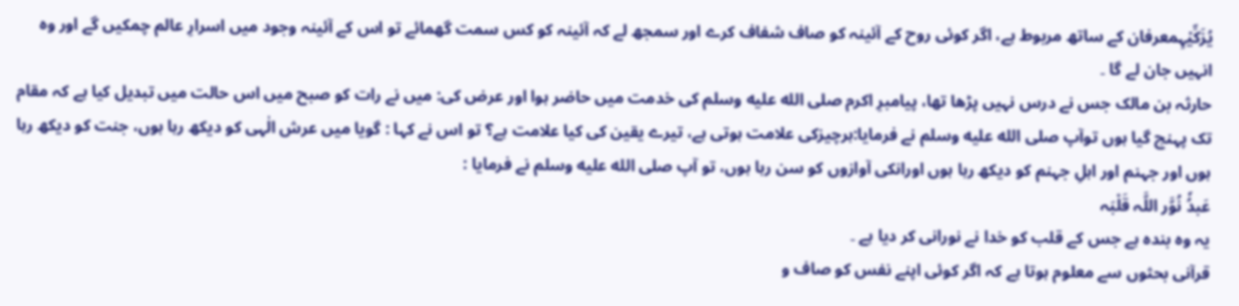یُزَکِّیْہِمعرفان کے ساتھ مربوط ہے، اگر کوئی روح کے آئینہ کو صاف شفاف کرے اور سمجھ لے کہ آئینہ کو کس سمت گھمائے تو اس کے آئینہ وجود میں اسرارِ عالم چمکیں گے اور وہ انہیں جان لے گا ۔
حارثہ بن مالک جس نے درس نہیں پڑھا تھا، پیامبرِ اکرم صلى الله عليه وسلم کی خدمت میں حاضر ہوا اور عرض کی: میں نے رات کو صبح میں اس حالت میں تبدیل کیا ہے کہ مقام تک پہنچ گیا ہوں توآپ صلى الله عليه وسلم نے فرمایا:ہرچیزکی علامت ہوتی ہے، تیرے یقین کی کیا علامت ہے؟ تو اس نے کہا : گویا میں عرش الٰہی کو دیکھ رہا ہوں، جنت کو دیکھ رہا ہوں اور جہنم اور اہلِ جہنم کو دیکھ رہا ہوں اورانکی آوازوں کو سن رہا ہوں، تو آپ صلى الله عليه وسلم نے فرمایا :
عَبدُٗ نُوَّر اللَّہ قَلْبَہ
یہ وہ بندہ ہے جس کے قلب کو خدا نے نورانی کر دیا ہے ۔
قرآنی بحثوں سے معلوم ہوتا ہے کہ اگر کوئی اپنے نفس کو صاف و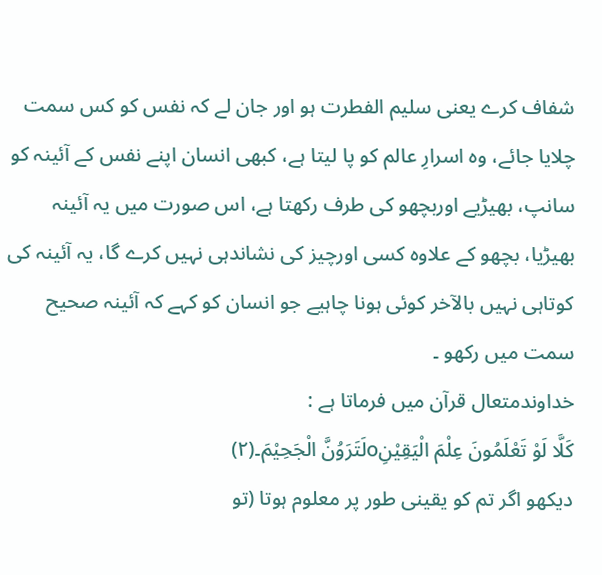شفاف کرے یعنی سلیم الفطرت ہو اور جان لے کہ نفس کو کس سمت چلایا جائے، وہ اسرارِ عالم کو پا لیتا ہے، کبھی انسان اپنے نفس کے آئینہ کو سانپ، بھیڑیے اوربچھو کی طرف رکھتا ہے، اس صورت میں یہ آئینہ بھیڑیا، بچھو کے علاوہ کسی اورچیز کی نشاندہی نہیں کرے گا، یہ آئینہ کی کوتاہی نہیں بالآخر کوئی ہونا چاہیے جو انسان کو کہے کہ آئینہ صحیح سمت میں رکھو ۔
خداوندمتعال قرآن میں فرماتا ہے :
کَلَّا لَوْ تَعْلَمُونَ عِلْمَ الْیَقِیْنِoلَتَرَوُنَّ الْجَحِیْمَ۔(۲)
دیکھو اگر تم کو یقینی طور پر معلوم ہوتا (تو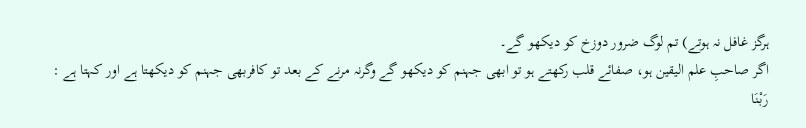ہرگز غافل نہ ہوتے) تم لوگ ضرور دوزخ کو دیکھو گے۔
اگر صاحبِ علم الیقین ہو، صفائے قلب رکھتے ہو تو ابھی جہنم کو دیکھو گے وگرنہ مرنے کے بعد تو کافربھی جہنم کو دیکھتا ہے اور کہتا ہے :
رَبْنَا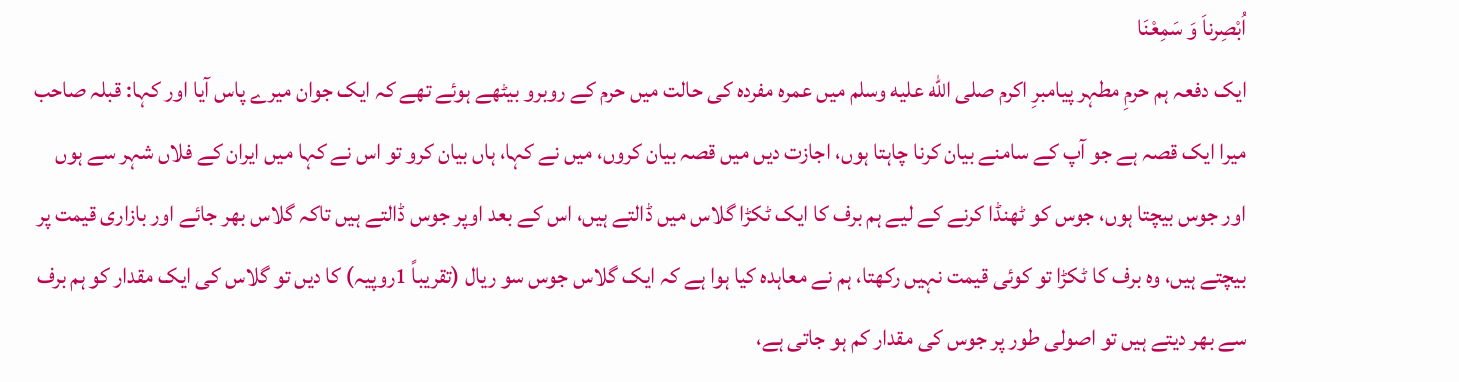اُبْصِرناَ وَ سَمِعْنَا
ایک دفعہ ہم حرمِ مطہر پیامبرِ اکرم صلى الله عليه وسلم میں عمرہ مفردہ کی حالت میں حرم کے روبرو بیٹھے ہوئے تھے کہ ایک جوان میرے پاس آیا اور کہا: قبلہ صاحب میرا ایک قصہ ہے جو آپ کے سامنے بیان کرنا چاہتا ہوں، اجازت دیں میں قصہ بیان کروں، میں نے کہا، ہاں بیان کرو تو اس نے کہا میں ایران کے فلاں شہر سے ہوں اور جوس بیچتا ہوں، جوس کو ٹھنڈا کرنے کے لیے ہم برف کا ایک ٹکڑا گلاس میں ڈالتے ہیں، اس کے بعد اوپر جوس ڈالتے ہیں تاکہ گلاس بھر جائے اور بازاری قیمت پر بیچتے ہیں، وہ برف کا ٹکڑا تو کوئی قیمت نہیں رکھتا، ہم نے معاہدہ کیا ہوا ہے کہ ایک گلاس جوس سو ریال (تقریباً 1روپیہ) کا دیں تو گلاس کی ایک مقدار کو ہم برف سے بھر دیتے ہیں تو اصولی طور پر جوس کی مقدار کم ہو جاتی ہے،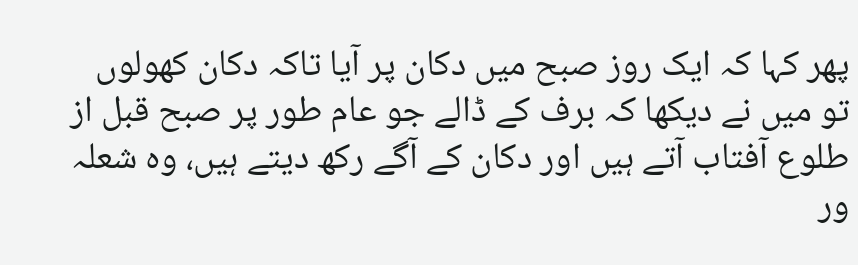پھر کہا کہ ایک روز صبح میں دکان پر آیا تاکہ دکان کھولوں تو میں نے دیکھا کہ برف کے ڈالے جو عام طور پر صبح قبل از طلوع آفتاب آتے ہیں اور دکان کے آگے رکھ دیتے ہیں، وہ شعلہ ور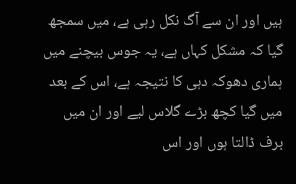ہیں اور ان سے آگ نکل رہی ہے، میں سمجھ گیا کہ مشکل کہاں ہے، یہ جوس بیچنے میں ہماری دھوکہ دہی کا نتیجہ ہے، اس کے بعد میں گیا کچھ بڑے گلاس لیے اور ان میں برف ڈالتا ہوں اور اس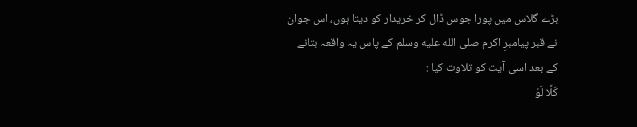بڑے گلاس میں پورا جوس ڈال کر خریدار کو دیتا ہوں، اس جوان نے قبر پیامبرِ اکرم صلى الله عليه وسلم کے پاس یہ واقعہ بتانے کے بعد اسی آیت کو تلاوت کیا :
کَلَّا لَوْ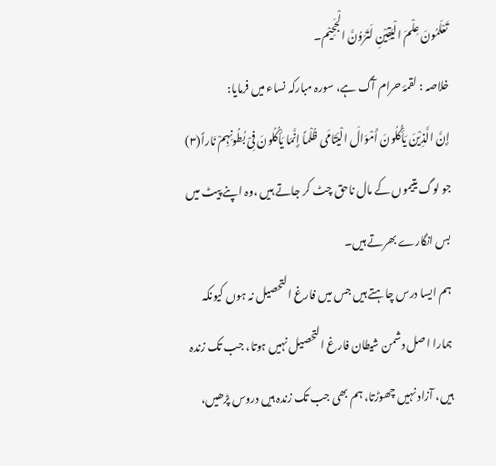تَعْلَمُونَ عِلْمَ الْیَقِیْنِ لَتَرَوُنَّ الْجَحِیْم۔
خلاصہ : لقمۂ حرام آگ ہے، سورہ مبارکہ نساء میں فرمایا:
إِنَّ الَّذِیْنَ یَأْکُلُونَ أَمْوَالَ الْیَتَامَی ظُلْماً إِنَّمَا یَأْکُلُونَ فِیْ بُطُونِہِمْ نَاراً(۳)
جو لوگ یتیموں کے مال ناحق چٹ کر جاتے ہیں ،وہ اپنے پیٹ میں بس انگارے بھرتے ہیں۔
ہم ایسا درس چاہتے ہیں جس میں فارغ التحصیل نہ ہوں کیونکہ ہمارا اصل دشمن شیطان فارغ التحصیل نہیں ہوتا، جب تک زندہ ہیں، آزاد نہیں چھوڑتا، ہم بھی جب تک زندہ ہیں دروس پڑھیں،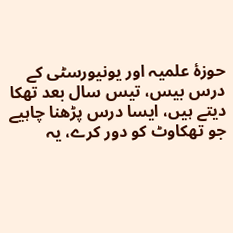حوزۂ علمیہ اور یونیورسٹی کے درس بیس، تیس سال بعد تھکا دیتے ہیں، ایسا درس پڑھنا چاہیے جو تھکاوٹ کو دور کرے، یہ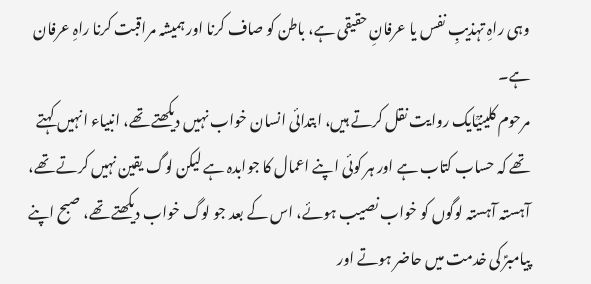وہی راہِ تہذیبِ نفس یا عرفانِ حقیقی ہے، باطن کو صاف کرنا اور ہمیشہ مراقبت کرنا راہِ عرفان ہے۔
مرحوم کلینیؒایک روایت نقل کرتے ہیں، ابتدائی انسان خواب نہیں دیکھتے تھے، انبیاء انہیں کہتے تھے کہ حساب کتاب ہے اور ہر کوئی اپنے اعمال کا جوابدہ ہے لیکن لوگ یقین نہیں کرتے تھے، آہستہ آہستہ لوگوں کو خواب نصیب ہوئے، اس کے بعد جو لوگ خواب دیکھتے تھے، صبح اپنے پیامبرؑ کی خدمت میں حاضر ہوتے اور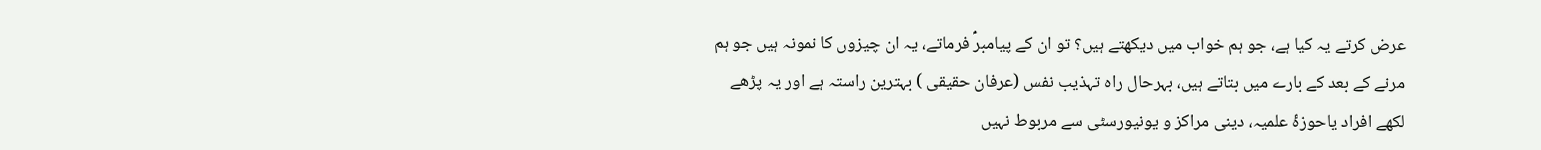عرض کرتے یہ کیا ہے، جو ہم خواب میں دیکھتے ہیں؟ تو ان کے پیامبرؑ فرماتے، یہ ان چیزوں کا نمونہ ہیں جو ہم مرنے کے بعد کے بارے میں بتاتے ہیں، بہرحال راہ تہذیب نفس (عرفان حقیقی ) بہترین راستہ ہے اور یہ پڑھے لکھے افراد یاحوزۂ علمیہ، دینی مراکز و یونیورسٹی سے مربوط نہیں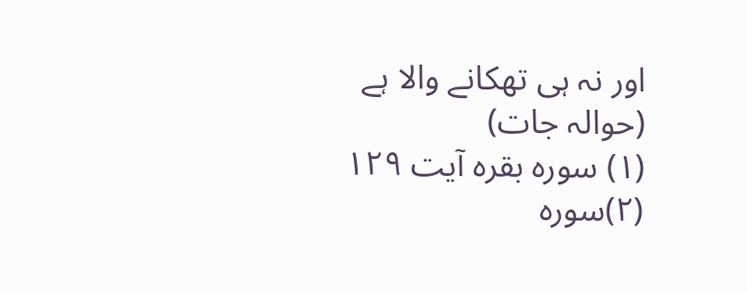اور نہ ہی تھکانے والا ہے
(حوالہ جات)
(۱) سورہ بقرہ آیت ۱۲۹
(۲)سورہ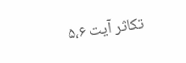تکاثر آیت ۵،۶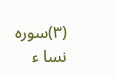(۳)سورہ نسا ء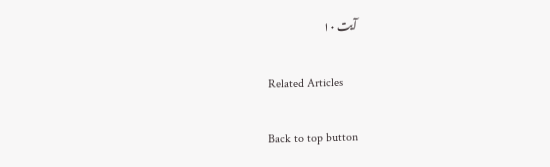آیت ۱۰

Related Articles

Back to top button